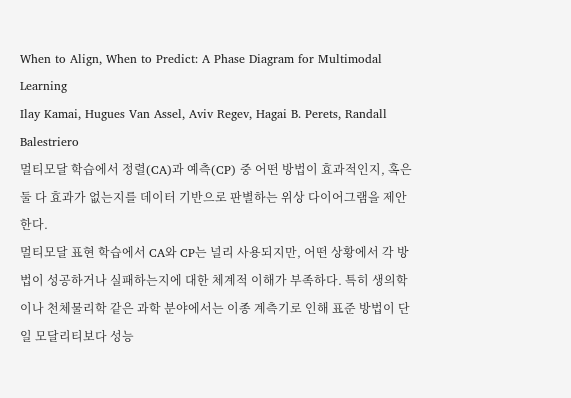When to Align, When to Predict: A Phase Diagram for Multimodal Learning
Ilay Kamai, Hugues Van Assel, Aviv Regev, Hagai B. Perets, Randall Balestriero
멀티모달 학습에서 정렬(CA)과 예측(CP) 중 어떤 방법이 효과적인지, 혹은 둘 다 효과가 없는지를 데이터 기반으로 판별하는 위상 다이어그램을 제안한다.
멀티모달 표현 학습에서 CA와 CP는 널리 사용되지만, 어떤 상황에서 각 방법이 성공하거나 실패하는지에 대한 체계적 이해가 부족하다. 특히 생의학이나 천체물리학 같은 과학 분야에서는 이종 계측기로 인해 표준 방법이 단일 모달리티보다 성능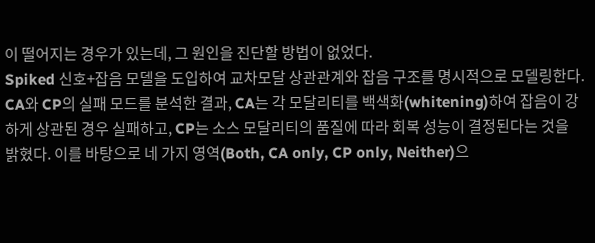이 떨어지는 경우가 있는데, 그 원인을 진단할 방법이 없었다.
Spiked 신호+잡음 모델을 도입하여 교차모달 상관관계와 잡음 구조를 명시적으로 모델링한다. CA와 CP의 실패 모드를 분석한 결과, CA는 각 모달리티를 백색화(whitening)하여 잡음이 강하게 상관된 경우 실패하고, CP는 소스 모달리티의 품질에 따라 회복 성능이 결정된다는 것을 밝혔다. 이를 바탕으로 네 가지 영역(Both, CA only, CP only, Neither)으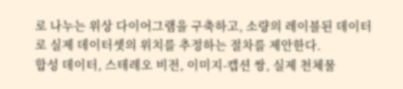로 나누는 위상 다이어그램을 구축하고, 소량의 레이블된 데이터로 실제 데이터셋의 위치를 추정하는 절차를 제안한다.
합성 데이터, 스테레오 비전, 이미지-캡션 쌍, 실제 천체물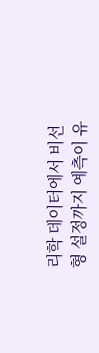리학 데이터에서 비선형 설정까지 예측이 유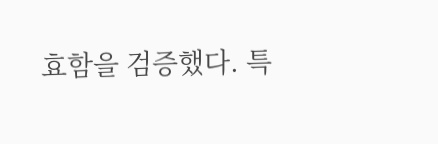효함을 검증했다. 특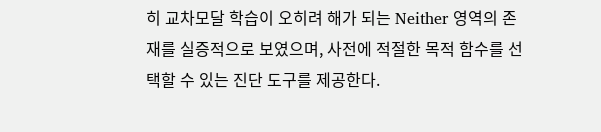히 교차모달 학습이 오히려 해가 되는 Neither 영역의 존재를 실증적으로 보였으며, 사전에 적절한 목적 함수를 선택할 수 있는 진단 도구를 제공한다.